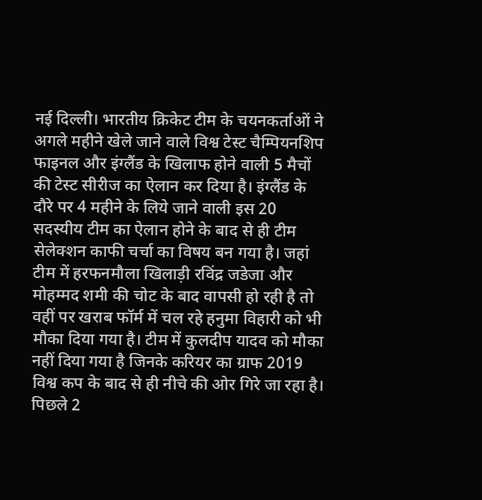नई दिल्ली। भारतीय क्रिकेट टीम के चयनकर्ताओं ने अगले महीने खेले जाने वाले विश्व टेस्ट चैम्पियनशिप फाइनल और इंग्लैंड के खिलाफ होने वाली 5 मैचों की टेस्ट सीरीज का ऐलान कर दिया है। इंग्लैंड के दौरे पर 4 महीने के लिये जाने वाली इस 20 सदस्यीय टीम का ऐलान होने के बाद से ही टीम सेलेक्शन काफी चर्चा का विषय बन गया है। जहां टीम में हरफनमौला खिलाड़ी रविंद्र जडेजा और मोहम्मद शमी की चोट के बाद वापसी हो रही है तो वहीं पर खराब फॉर्म में चल रहे हनुमा विहारी को भी मौका दिया गया है। टीम में कुलदीप यादव को मौका नहीं दिया गया है जिनके करियर का ग्राफ 2019 विश्व कप के बाद से ही नीचे की ओर गिरे जा रहा है।
पिछले 2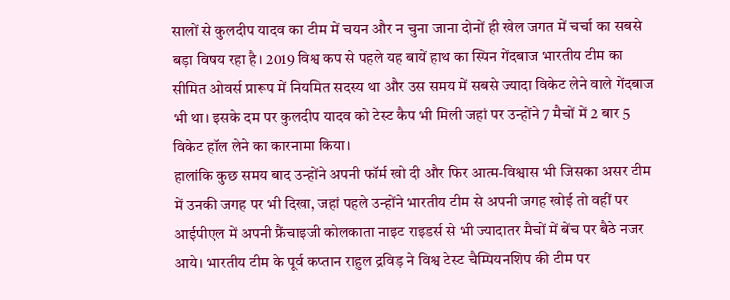सालों से कुलदीप यादव का टीम में चयन और न चुना जाना दोनों ही खेल जगत में चर्चा का सबसे बड़ा विषय रहा है। 2019 विश्व कप से पहले यह बायें हाथ का स्पिन गेंदबाज भारतीय टीम का सीमित ओवर्स प्रारूप में नियमित सदस्य था और उस समय में सबसे ज्यादा विकेट लेने वाले गेंदबाज भी था। इसके दम पर कुलदीप यादव को टेस्ट कैप भी मिली जहां पर उन्होंने 7 मैचों में 2 बार 5 विकेट हॉल लेने का कारनामा किया।
हालांकि कुछ समय बाद उन्होंने अपनी फॉर्म खो दी और फिर आत्म-विश्वास भी जिसका असर टीम में उनकी जगह पर भी दिखा, जहां पहले उन्होंने भारतीय टीम से अपनी जगह खोई तो वहीं पर आईपीएल में अपनी फ्रैंचाइजी कोलकाता नाइट राइडर्स से भी ज्यादातर मैचों में बेंच पर बैठे नजर आये। भारतीय टीम के पूर्व कप्तान राहुल द्रविड़ ने विश्व टेस्ट चैम्पियनशिप की टीम पर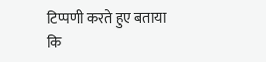टिप्पणी करते हुए बताया कि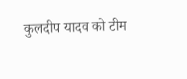कुलदीप यादव को टीम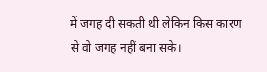में जगह दी सकती थी लेकिन किस कारण से वो जगह नहीं बना सके।